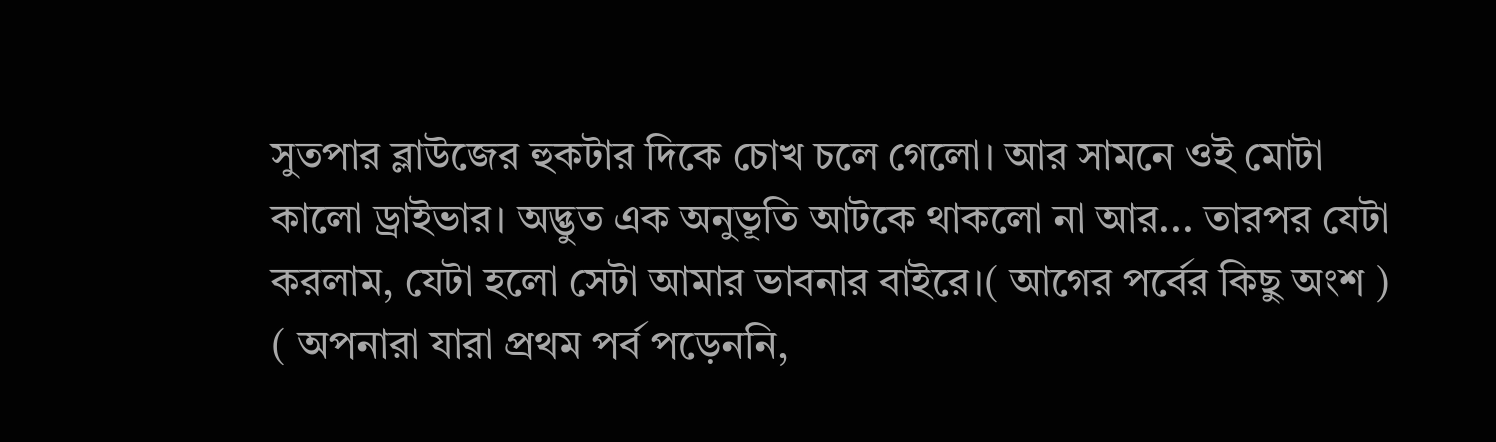সুতপার ব্লাউজের হুকটার দিকে চোখ চলে গেলো। আর সামনে ওই মোটা কালো ড্রাইভার। অদ্ভুত এক অনুভূতি আটকে থাকলো না আর... তারপর যেটা করলাম, যেটা হলো সেটা আমার ভাবনার বাইরে।( আগের পর্বের কিছু অংশ )
( অপনারা যারা প্রথম পর্ব পড়েননি,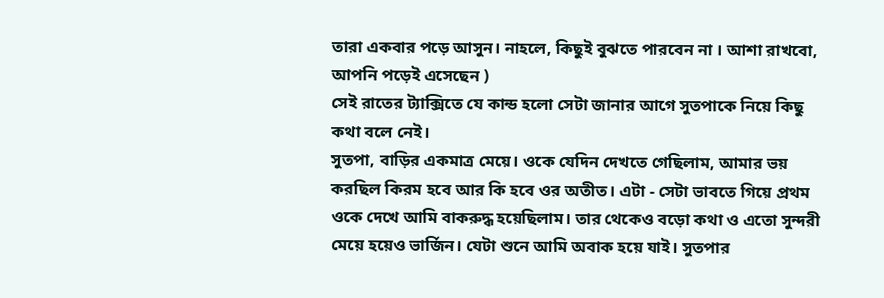তারা একবার পড়ে আসুন। নাহলে, কিছুই বুঝতে পারবেন না । আশা রাখবো, আপনি পড়েই এসেছেন )
সেই রাতের ট্যাক্সিতে যে কান্ড হলো সেটা জানার আগে সুতপাকে নিয়ে কিছু কথা বলে নেই।
সুতপা, বাড়ির একমাত্র মেয়ে। ওকে যেদিন দেখতে গেছিলাম, আমার ভয় করছিল কিরম হবে আর কি হবে ওর অতীত। এটা - সেটা ভাবতে গিয়ে প্রথম ওকে দেখে আমি বাকরুদ্ধ হয়েছিলাম। তার থেকেও বড়ো কথা ও এতো সুন্দরী মেয়ে হয়েও ভার্জিন। যেটা শুনে আমি অবাক হয়ে যাই। সুতপার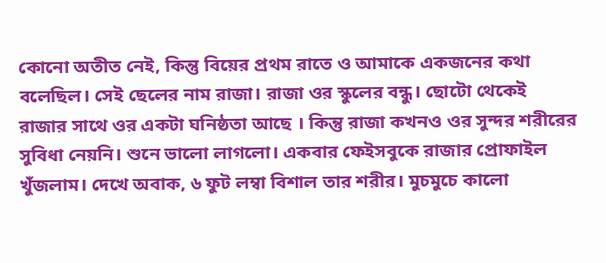কোনো অতীত নেই, কিন্তু বিয়ের প্রথম রাতে ও আমাকে একজনের কথা বলেছিল। সেই ছেলের নাম রাজা। রাজা ওর স্কুলের বন্ধু। ছোটো থেকেই রাজার সাথে ওর একটা ঘনিষ্ঠতা আছে । কিন্তু রাজা কখনও ওর সুন্দর শরীরের সুবিধা নেয়নি। শুনে ভালো লাগলো। একবার ফেইসবুকে রাজার প্রোফাইল খুঁজলাম। দেখে অবাক, ৬ ফুট লম্বা বিশাল তার শরীর। মুচমুচে কালো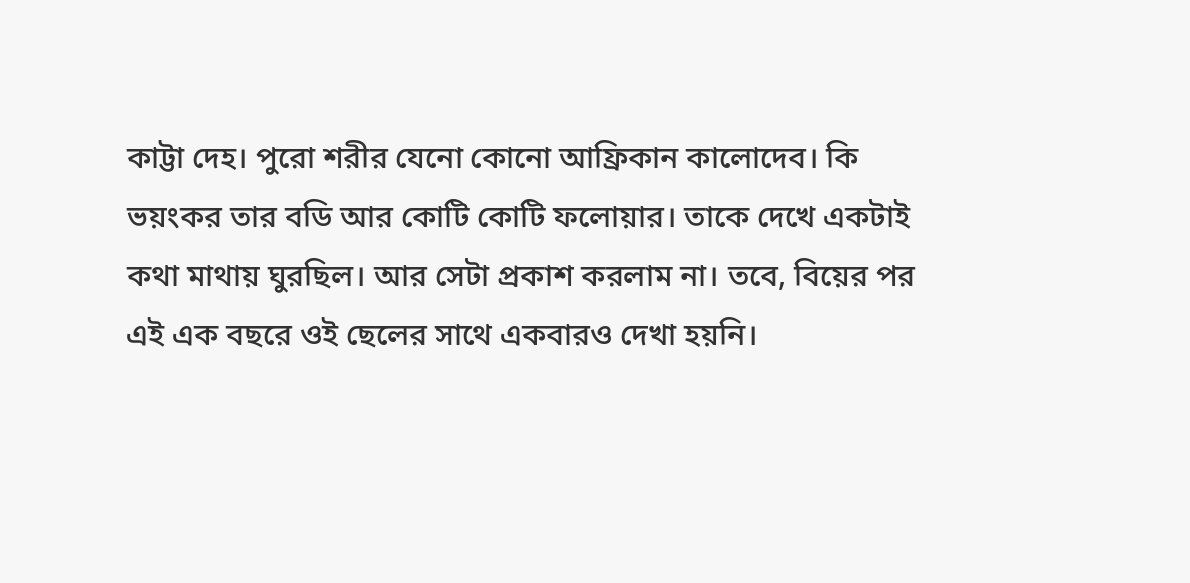কাট্টা দেহ। পুরো শরীর যেনো কোনো আফ্রিকান কালোদেব। কি ভয়ংকর তার বডি আর কোটি কোটি ফলোয়ার। তাকে দেখে একটাই কথা মাথায় ঘুরছিল। আর সেটা প্রকাশ করলাম না। তবে, বিয়ের পর এই এক বছরে ওই ছেলের সাথে একবারও দেখা হয়নি।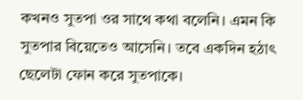কখনও সুতপা ওর সাথে কথা বলেনি। এমন কি সুতপার বিয়েতেও আসেনি। তবে একদিন হঠাৎ ছেলেটা ফোন করে সুতপাকে।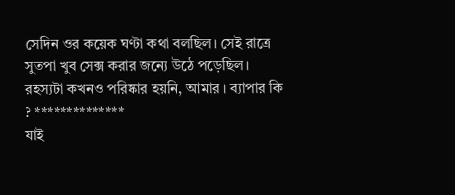সেদিন ওর কয়েক ঘণ্টা কথা বলছিল। সেই রাত্রে সুতপা খুব সেক্স করার জন্যে উঠে পড়েছিল। রহস্যটা কখনও পরিষ্কার হয়নি, আমার । ব্যাপার কি ? **************
যাই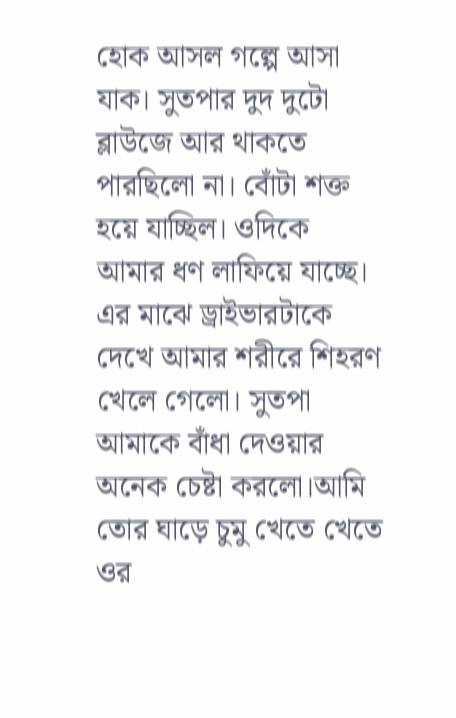হোক আসল গল্পে আসা যাক। সুতপার দুদ দুটো ব্লাউজে আর থাকতে পারছিলো না। বোঁটা শক্ত হয়ে যাচ্ছিল। ওদিকে আমার ধণ লাফিয়ে যাচ্ছে। এর মাঝে ড্রাইভারটাকে দেখে আমার শরীরে শিহরণ খেলে গেলো। সুতপা আমাকে বাঁধা দেওয়ার অনেক চেষ্টা করলো।আমি তোর ঘাড়ে চুমু খেতে খেতে ওর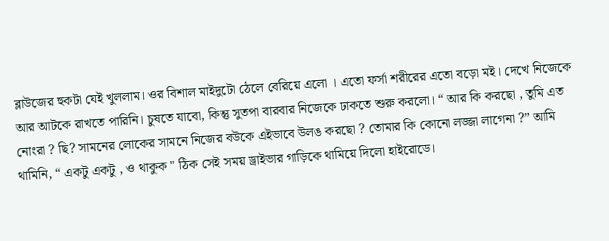ব্লাউজের হুকটা যেই খুললাম। ওর বিশাল মাইদুটো ঠেলে বেরিয়ে এলো । এতো ফর্সা শরীরের এতো বড়ো মই। দেখে নিজেকে আর আটকে রাখতে পারিনি। চুষতে যাবো, কিন্তু সুতপা বারবার নিজেকে ঢাকতে শুরু করলো। “ আর কি করছো , তুমি এত নোংরা ? ছি? সামনের লোকের সামনে নিজের বউকে এইভাবে উলঙ করছো ? তোমার কি কোনো লজ্জা লাগেনা ?” আমি থামিনি, “ একটু একটু , ও থাকুক " ঠিক সেই সময় ড্রাইভার গাড়িকে থামিয়ে দিলো হাইরোডে।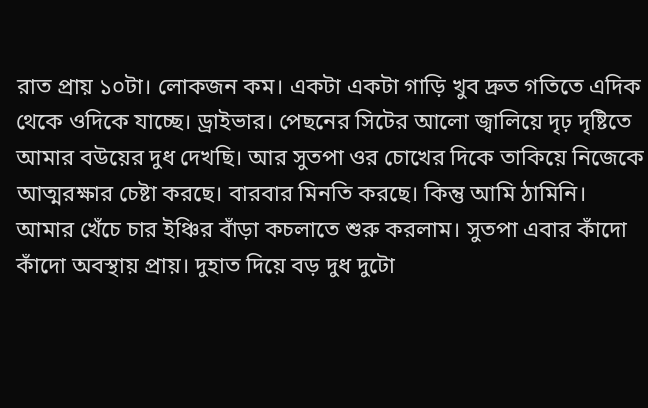রাত প্রায় ১০টা। লোকজন কম। একটা একটা গাড়ি খুব দ্রুত গতিতে এদিক থেকে ওদিকে যাচ্ছে। ড্রাইভার। পেছনের সিটের আলো জ্বালিয়ে দৃঢ় দৃষ্টিতে আমার বউয়ের দুধ দেখছি। আর সুতপা ওর চোখের দিকে তাকিয়ে নিজেকে আত্মরক্ষার চেষ্টা করছে। বারবার মিনতি করছে। কিন্তু আমি ঠামিনি। আমার খেঁচে চার ইঞ্চির বাঁড়া কচলাতে শুরু করলাম। সুতপা এবার কাঁদো কাঁদো অবস্থায় প্রায়। দুহাত দিয়ে বড় দুধ দুটো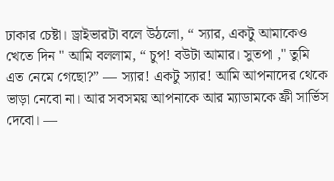ঢাকার চেষ্টা। ড্রাইভারটা বলে উঠলো, “ স্যার, একটু আমাকেও খেতে দিন " আমি বললাম, “ চুপ! বউটা আমার। সুতপা ," তুমি এত নেমে গেছো?” — স্যার! একটু স্যার! আমি আপনাদের থেকে ভাড়া নেবো না। আর সবসময় আপনাকে আর ম্যাডামকে ফ্রী সার্ভিস দেবো। —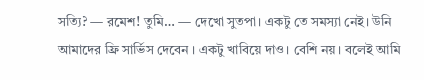সত্যি? — রমেশ! তুমি… — দেখো সুতপা। একটু তে সমস্যা নেই। উনি আমাদের ফ্রি সার্ভিস দেবেন । একটু খাবিয়ে দাও। বেশি নয়। বলেই আমি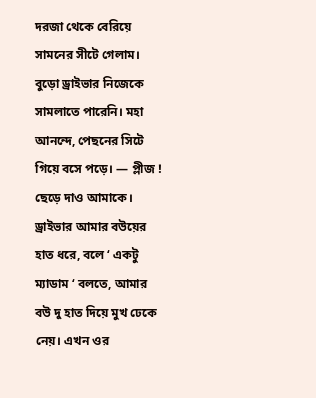দরজা থেকে বেরিয়ে সামনের সীটে গেলাম। বুড়ো ড্রাইভার নিজেকে সামলাতে পারেনি। মহা আনন্দে, পেছনের সিটে গিয়ে বসে পড়ে। — প্লীজ ! ছেড়ে দাও আমাকে। ড্রাইভার আমার বউয়ের হাত ধরে, বলে ‘ একটু ম্যাডাম ‘ বলতে, আমার বউ দু হাত দিয়ে মুখ ঢেকে নেয়। এখন ওর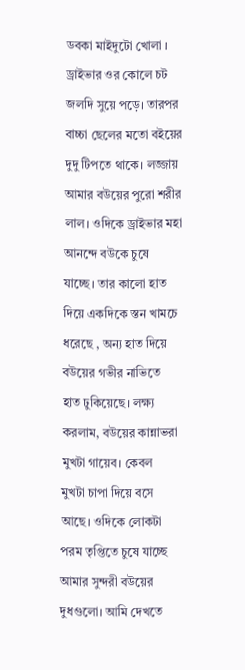ডবকা মাইদুটো খোলা । ড্রাইভার ওর কোলে চট জলদি সুয়ে পড়ে। তারপর বাচ্চা ছেলের মতো বইয়ের দুদু টিপতে থাকে। লজ্জায় আমার বউয়ের পুরো শরীর লাল। ওদিকে ড্রাইভার মহা আনন্দে বউকে চুষে যাচ্ছে। তার কালো হাত দিয়ে একদিকে স্তন খামচে ধরেছে , অন্য হাত দিয়ে বউয়ের গভীর নাভিতে হাত ঢুকিয়েছে। লক্ষ্য করলাম, বউয়ের কান্নাভরা মুখটা গায়েব। কেবল মুখটা চাপা দিয়ে বসে আছে। ওদিকে লোকটা পরম তৃপ্তিতে চুষে যাচ্ছে আমার সুন্দরী বউয়ের দুধগুলো। আমি দেখতে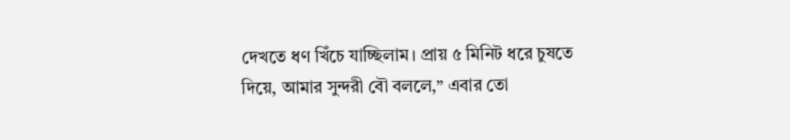দেখতে ধণ খিঁচে যাচ্ছিলাম। প্রায় ৫ মিনিট ধরে চুষতে দিয়ে, আমার সুন্দরী বৌ বললে,” এবার তো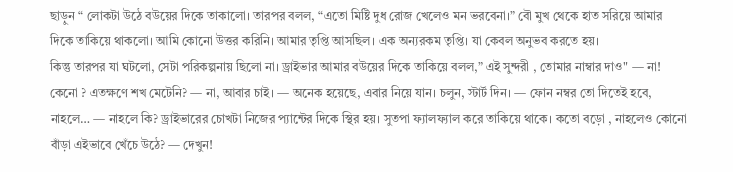ছাড়ুন “ লোকটা উঠে বউয়ের দিকে তাকালো। তারপর বলল, “এতো মিষ্টি দুধ রোজ খেলেও মন ভরবেনা।” বৌ মুখ থেকে হাত সরিয়ে আমার দিকে তাকিয়ে থাকলো। আমি কোনো উত্তর করিনি। আমার তৃপ্তি আসছিল। এক অন্যরকম তৃপ্তি। যা কেবল অনুভব করতে হয়।
কিন্তু তারপর যা ঘটলো, সেটা পরিকল্পনায় ছিলো না। ড্রাইভার আমার বউয়ের দিকে তাকিয়ে বলল,” এই সুন্দরী , তোমার নাম্বার দাও" — না! কেনো ? এতক্ষণে শখ মেটেনি? — না, আবার চাই। — অনেক হয়েছে, এবার নিয়ে যান। চলুন, স্টার্ট দিন। — ফোন নম্বর তো দিতেই হবে, নাহলে… — নাহলে কি? ড্রাইভারের চোখটা নিজের প্যান্টের দিকে স্থির হয়। সুতপা ফ্যালফ্যাল করে তাকিয়ে থাকে। কতো বড়ো , নাহলেও কোনো বাঁড়া এইভাবে খেঁচে উঠে? — দেখুন!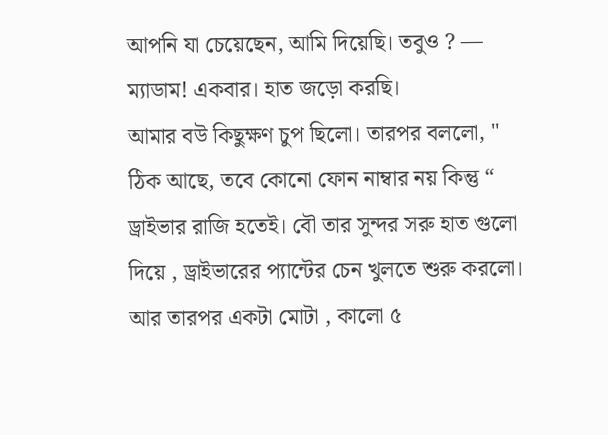আপনি যা চেয়েছেন, আমি দিয়েছি। তবুও ? — ম্যাডাম! একবার। হাত জড়ো করছি।
আমার বউ কিছুক্ষণ চুপ ছিলো। তারপর বললো, " ঠিক আছে, তবে কোনো ফোন নাম্বার নয় কিন্তু “ ড্রাইভার রাজি হতেই। বৌ তার সুন্দর সরু হাত গুলো দিয়ে , ড্রাইভারের প্যান্টের চেন খুলতে শুরু করলো। আর তারপর একটা মোটা , কালো ৫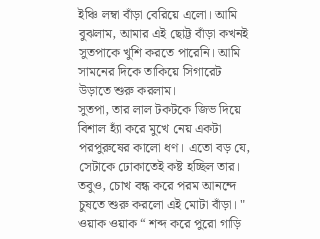ইঞ্চি লম্বা বাঁড়া বেরিয়ে এলো। আমি বুঝলাম, আমার এই ছোট্ট বাঁড়া কখনই সুতপাকে খুশি করতে পারেনি। আমি সামনের দিকে তাকিয়ে সিগারেট উড়াতে শুরু করলাম।
সুতপা, তার লাল টকটকে জিভ দিয়ে বিশাল হ্যাঁ করে মুখে নেয় একটা পরপুরুষের কালো ধণ। এতো বড় যে, সেটাকে ঢোকাতেই কষ্ট হচ্ছিল তার। তবুও, চোখ বন্ধ করে পরম আনন্দে চুষতে শুরু করলো এই মোটা বাঁড়া। " ওয়াক ওয়াক “ শব্দ করে পুরো গাড়ি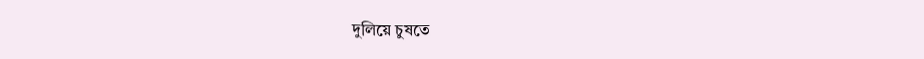দুলিয়ে চুষতে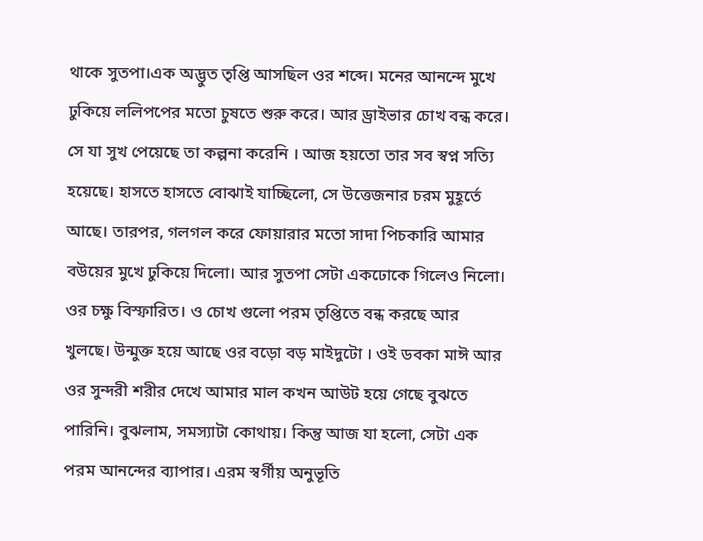থাকে সুতপা।এক অদ্ভুত তৃপ্তি আসছিল ওর শব্দে। মনের আনন্দে মুখে ঢুকিয়ে ললিপপের মতো চুষতে শুরু করে। আর ড্রাইভার চোখ বন্ধ করে। সে যা সুখ পেয়েছে তা কল্পনা করেনি । আজ হয়তো তার সব স্বপ্ন সত্যি হয়েছে। হাসতে হাসতে বোঝাই যাচ্ছিলো, সে উত্তেজনার চরম মুহূর্তে আছে। তারপর, গলগল করে ফোয়ারার মতো সাদা পিচকারি আমার বউয়ের মুখে ঢুকিয়ে দিলো। আর সুতপা সেটা একঢোকে গিলেও নিলো। ওর চক্ষু বিস্ফারিত। ও চোখ গুলো পরম তৃপ্তিতে বন্ধ করছে আর খুলছে। উন্মুক্ত হয়ে আছে ওর বড়ো বড় মাইদুটো । ওই ডবকা মাঈ আর ওর সুন্দরী শরীর দেখে আমার মাল কখন আউট হয়ে গেছে বুঝতে পারিনি। বুঝলাম, সমস্যাটা কোথায়। কিন্তু আজ যা হলো, সেটা এক পরম আনন্দের ব্যাপার। এরম স্বর্গীয় অনুভূতি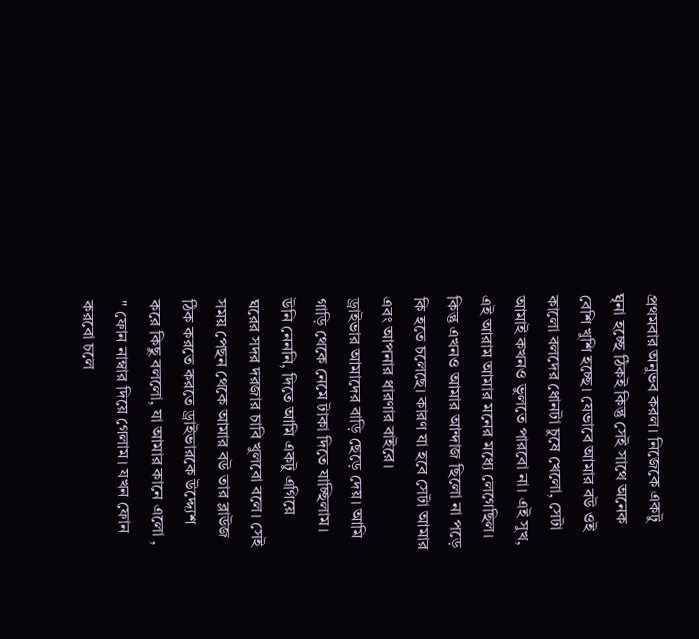প্রথমবার অনুভব করল। নিজেকে একটু ঘৃনা হচ্ছে ঠিকই কিন্তু সেই সাথে অনেক বেশি খুশি হচ্ছে। যেভাবে আমার বউ ওই কালো বলদের ধোনটা চুষে খেলো, সেটা আমাই কখনও ভুলতে পারবো না। এই সুখ, এই আরাম আমার মনের মধ্যে লেগেছিল। কিন্তু এখনও আমার আন্দাজ ছিলো না পড়ে কি হতে চলেছে। কারণ যা হবে সেটা আমার এবং আপনার ধারণার বাইরে।
ড্রাইভার আমাদের বাড়ি ছেড়ে দেয়। আমি গাড়ি থেকে নেমে টাকা দিতে যাচ্ছিলাম। উনি নেননি, দিতে আমি একটু এগিয়ে ঘরের সদর দরজার চাবি খুলবো বলে। সেই সময় পেছন থেকে আমার বউ তার ব্লাউজ ঠিক করতে করতে ড্রাইভারকে উদ্দ্যেশ করে কিছু বললো, যা আমার কানে এলো , " ফোন নাম্বার দিয়ে গেলাম। যখন ফোন করবো চলে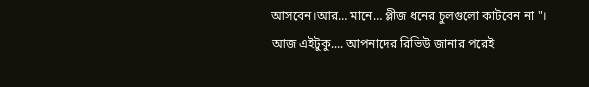আসবেন।আর… মানে… প্লীজ ধনের চুলগুলো কাটবেন না "।
আজ এইটুকু.... আপনাদের রিভিউ জানার পরেই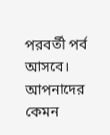পরবর্তী পর্ব আসবে। আপনাদের কেমন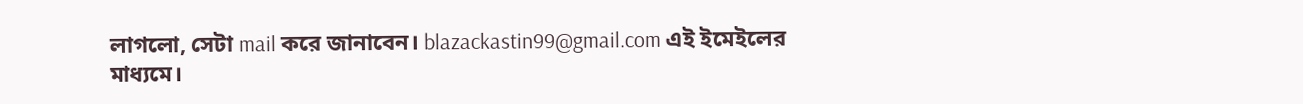লাগলো, সেটা mail করে জানাবেন। blazackastin99@gmail.com এই ইমেইলের মাধ্যমে।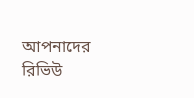আপনাদের রিভিউ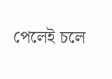পেলেই চলে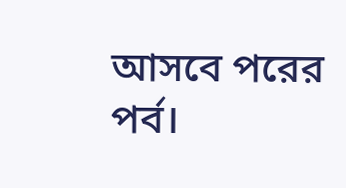আসবে পরের পর্ব।